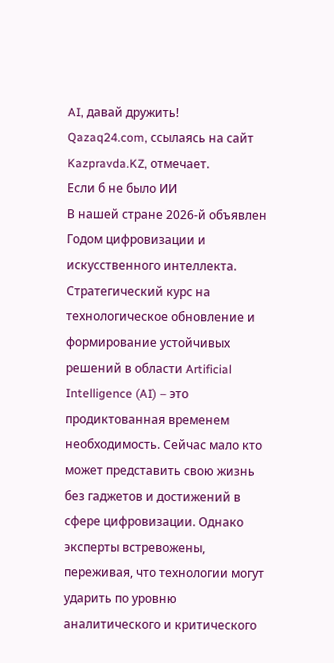AI, давай дружить!
Qazaq24.com, ссылаясь на сайт Kazpravda.KZ, отмечает.
Если б не было ИИ
В нашей стране 2026-й объявлен Годом цифровизации и искусственного интеллекта. Стратегический курс на технологическое обновление и формирование устойчивых решений в области Artificial Intelligence (AI) – это продиктованная временем необходимость. Сейчас мало кто может представить свою жизнь без гаджетов и достижений в сфере цифровизации. Однако эксперты встревожены, переживая, что технологии могут ударить по уровню аналитического и критического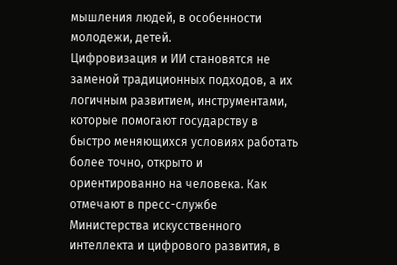мышления людей, в особенности молодежи, детей.
Цифровизация и ИИ становятся не заменой традиционных подходов, а их логичным развитием, инструментами, которые помогают государству в быстро меняющихся условиях работать более точно, открыто и ориентированно на человека. Как отмечают в пресс-службе Министерства искусственного интеллекта и цифрового развития, в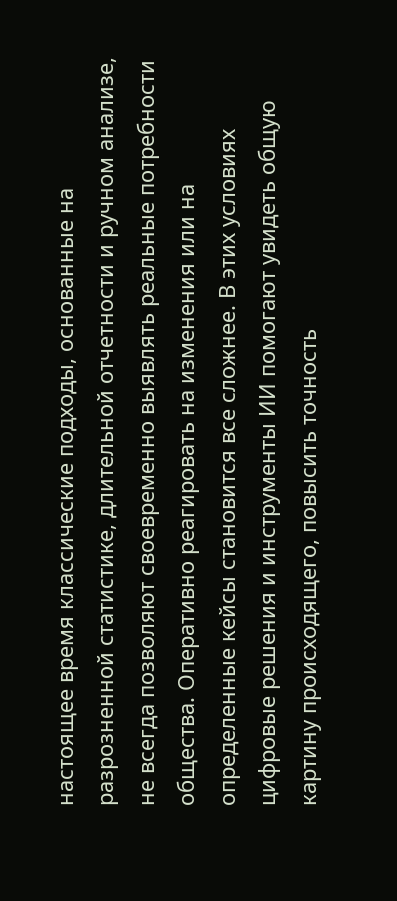настоящее время классические подходы, основанные на разрозненной статистике, длительной отчетности и ручном анализе, не всегда позволяют своевременно выявлять реальные потребности общества. Оперативно реагировать на изменения или на определенные кейсы становится все сложнее. В этих условиях цифровые решения и инструменты ИИ помогают увидеть общую картину происходящего, повысить точность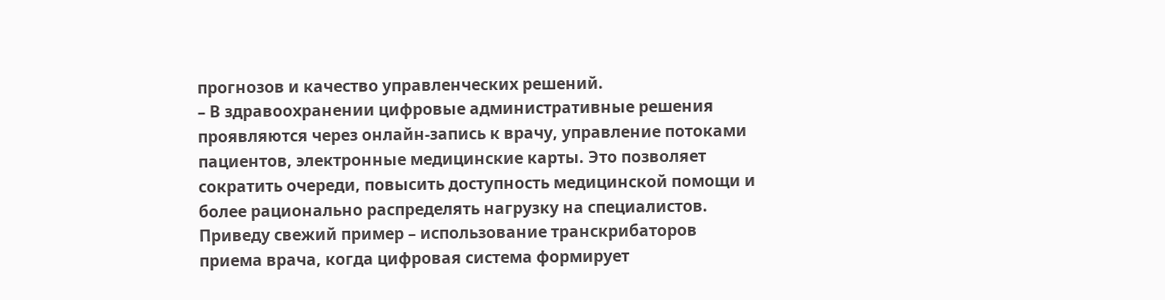прогнозов и качество управленческих решений.
– В здравоохранении цифровые административные решения проявляются через онлайн-запись к врачу, управление потоками пациентов, электронные медицинские карты. Это позволяет сократить очереди, повысить доступность медицинской помощи и более рационально распределять нагрузку на специалистов. Приведу свежий пример – использование транскрибаторов приема врача, когда цифровая система формирует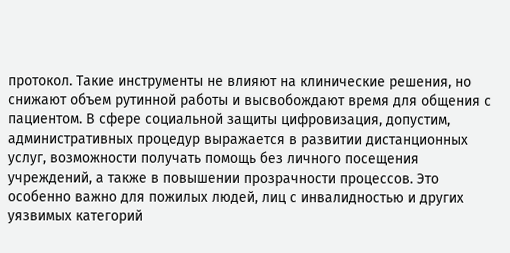протокол. Такие инструменты не влияют на клинические решения, но снижают объем рутинной работы и высвобождают время для общения с пациентом. В сфере социальной защиты цифровизация, допустим, административных процедур выражается в развитии дистанционных услуг, возможности получать помощь без личного посещения учреждений, а также в повышении прозрачности процессов. Это особенно важно для пожилых людей, лиц с инвалидностью и других уязвимых категорий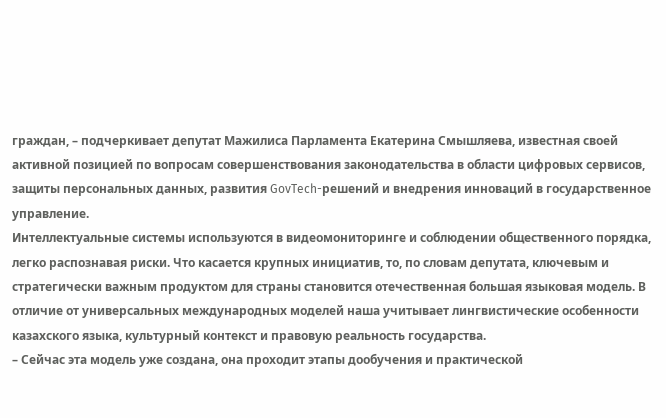граждан, – подчеркивает депутат Мажилиса Парламента Екатерина Смышляева, известная своей активной позицией по вопросам совершенствования законодательства в области цифровых сервисов, защиты персональных данных, развития GovTech-решений и внедрения инноваций в государственное управление.
Интеллектуальные системы используются в видеомониторинге и соблюдении общественного порядка, легко распознавая риски. Что касается крупных инициатив, то, по словам депутата, ключевым и стратегически важным продуктом для страны становится отечественная большая языковая модель. В отличие от универсальных международных моделей наша учитывает лингвистические особенности казахского языка, культурный контекст и правовую реальность государства.
– Сейчас эта модель уже создана, она проходит этапы дообучения и практической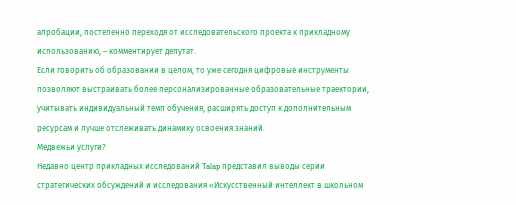апробации, постепенно переходя от исследовательского проекта к прикладному использованию, – комментирует депутат.
Если говорить об образовании в целом, то уже сегодня цифровые инструменты позволяют выстраивать более персонализированные образовательные траектории, учитывать индивидуальный темп обучения, расширять доступ к дополнительным ресурсам и лучше отслеживать динамику освоения знаний.
Медвежьи услуги?
Недавно центр прикладных исследований Talap представил выводы серии стратегических обсуждений и исследования «Искусственный интеллект в школьном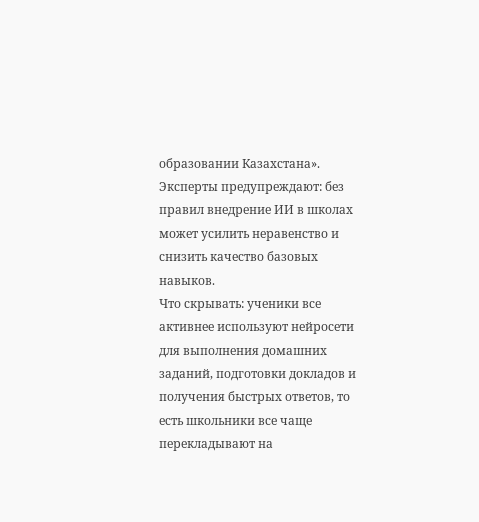образовании Казахстана». Эксперты предупреждают: без правил внедрение ИИ в школах может усилить неравенство и снизить качество базовых навыков.
Что скрывать: ученики все активнее используют нейросети для выполнения домашних заданий, подготовки докладов и получения быстрых ответов, то есть школьники все чаще перекладывают на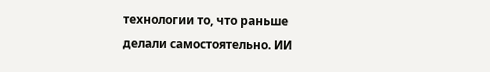технологии то, что раньше делали самостоятельно. ИИ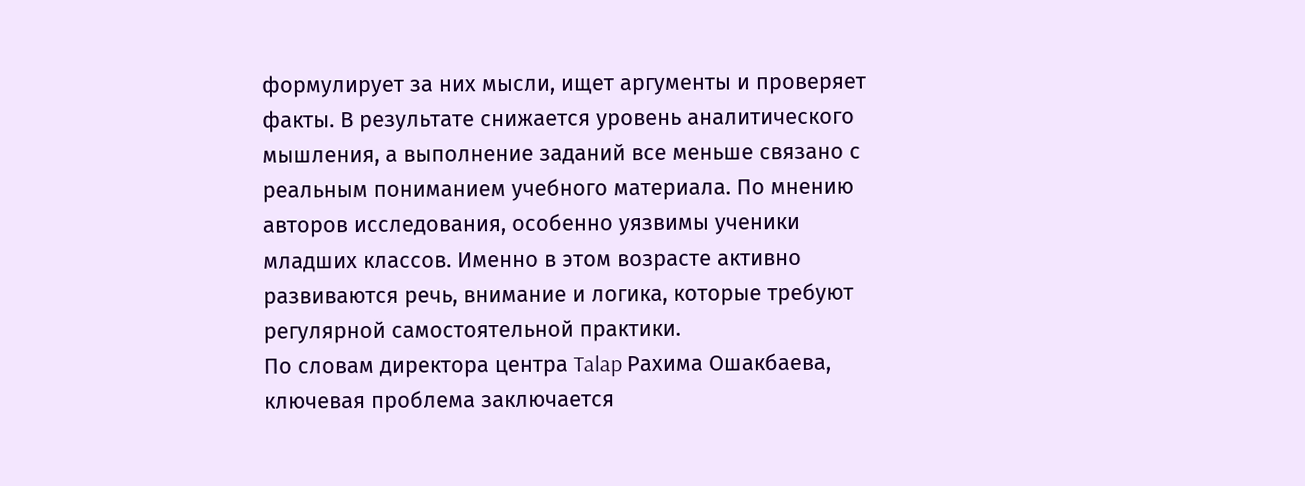формулирует за них мысли, ищет аргументы и проверяет факты. В результате снижается уровень аналитического мышления, а выполнение заданий все меньше связано с реальным пониманием учебного материала. По мнению авторов исследования, особенно уязвимы ученики младших классов. Именно в этом возрасте активно развиваются речь, внимание и логика, которые требуют регулярной самостоятельной практики.
По словам директора центра Talap Рахима Ошакбаева, ключевая проблема заключается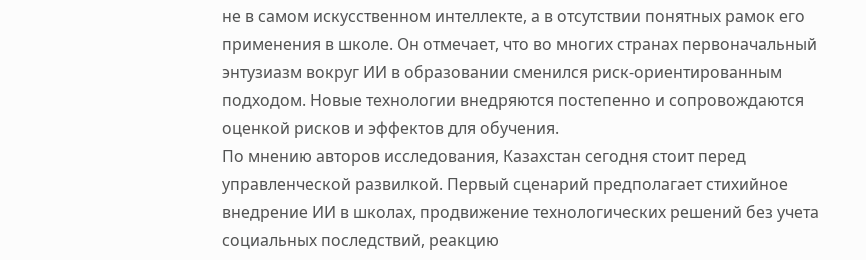не в самом искусственном интеллекте, а в отсутствии понятных рамок его применения в школе. Он отмечает, что во многих странах первоначальный энтузиазм вокруг ИИ в образовании сменился риск-ориентированным подходом. Новые технологии внедряются постепенно и сопровождаются оценкой рисков и эффектов для обучения.
По мнению авторов исследования, Казахстан сегодня стоит перед управленческой развилкой. Первый сценарий предполагает стихийное внедрение ИИ в школах, продвижение технологических решений без учета социальных последствий, реакцию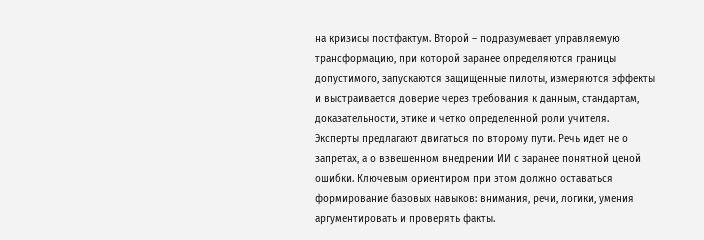на кризисы постфактум. Второй – подразумевает управляемую трансформацию, при которой заранее определяются границы допустимого, запускаются защищенные пилоты, измеряются эффекты и выстраивается доверие через требования к данным, стандартам, доказательности, этике и четко определенной роли учителя.
Эксперты предлагают двигаться по второму пути. Речь идет не о запретах, а о взвешенном внедрении ИИ с заранее понятной ценой ошибки. Ключевым ориентиром при этом должно оставаться формирование базовых навыков: внимания, речи, логики, умения аргументировать и проверять факты.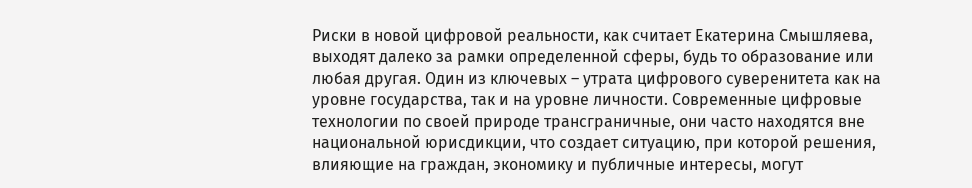Риски в новой цифровой реальности, как считает Екатерина Смышляева, выходят далеко за рамки определенной сферы, будь то образование или любая другая. Один из ключевых – утрата цифрового суверенитета как на уровне государства, так и на уровне личности. Современные цифровые технологии по своей природе трансграничные, они часто находятся вне национальной юрисдикции, что создает ситуацию, при которой решения, влияющие на граждан, экономику и публичные интересы, могут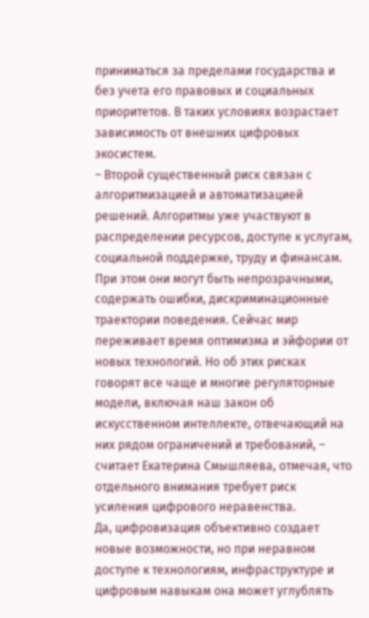приниматься за пределами государства и без учета его правовых и социальных приоритетов. В таких условиях возрастает зависимость от внешних цифровых экосистем.
– Второй существенный риск связан с алгоритмизацией и автоматизацией решений. Алгоритмы уже участвуют в распределении ресурсов, доступе к услугам, социальной поддержке, труду и финансам. При этом они могут быть непрозрачными, содержать ошибки, дискриминационные траектории поведения. Сейчас мир переживает время оптимизма и эйфории от новых технологий. Но об этих рисках говорят все чаще и многие регуляторные модели, включая наш закон об искусственном интеллекте, отвечающий на них рядом ограничений и требований, – считает Екатерина Смышляева, отмечая, что отдельного внимания требует риск усиления цифрового неравенства.
Да, цифровизация объективно создает новые возможности, но при неравном доступе к технологиям, инфраструктуре и цифровым навыкам она может углублять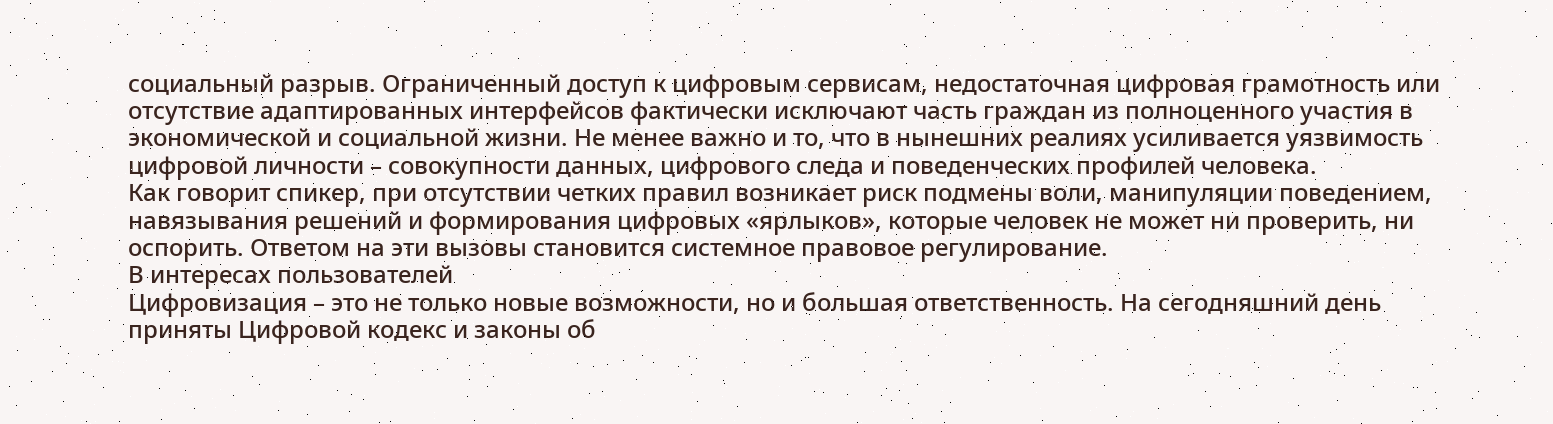социальный разрыв. Ограниченный доступ к цифровым сервисам, недостаточная цифровая грамотность или отсутствие адаптированных интерфейсов фактически исключают часть граждан из полноценного участия в экономической и социальной жизни. Не менее важно и то, что в нынешних реалиях усиливается уязвимость цифровой личности – совокупности данных, цифрового следа и поведенческих профилей человека.
Как говорит спикер, при отсутствии четких правил возникает риск подмены воли, манипуляции поведением, навязывания решений и формирования цифровых «ярлыков», которые человек не может ни проверить, ни оспорить. Ответом на эти вызовы становится системное правовое регулирование.
В интересах пользователей
Цифровизация – это не только новые возможности, но и большая ответственность. На сегодняшний день приняты Цифровой кодекс и законы об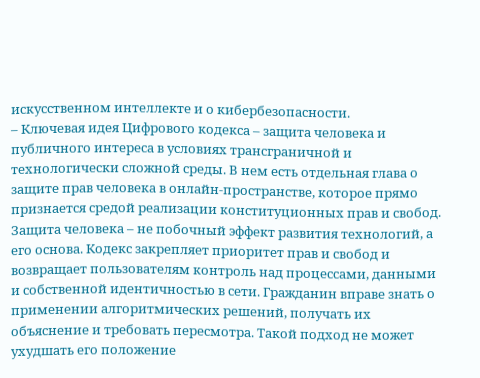искусственном интеллекте и о кибербезопасности.
– Ключевая идея Цифрового кодекса – защита человека и публичного интереса в условиях трансграничной и технологически сложной среды. В нем есть отдельная глава о защите прав человека в онлайн-пространстве, которое прямо признается средой реализации конституционных прав и свобод. Защита человека – не побочный эффект развития технологий, а его основа. Кодекс закрепляет приоритет прав и свобод и возвращает пользователям контроль над процессами, данными и собственной идентичностью в сети. Гражданин вправе знать о применении алгоритмических решений, получать их объяснение и требовать пересмотра. Такой подход не может ухудшать его положение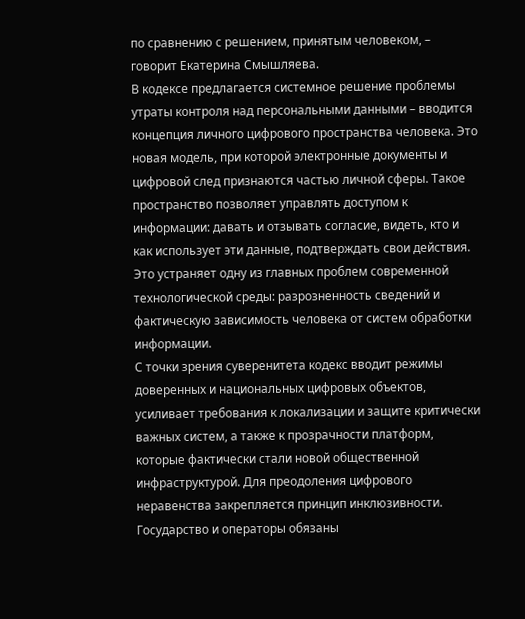по сравнению с решением, принятым человеком, – говорит Екатерина Смышляева.
В кодексе предлагается системное решение проблемы утраты контроля над персональными данными – вводится концепция личного цифрового пространства человека. Это новая модель, при которой электронные документы и цифровой след признаются частью личной сферы. Такое пространство позволяет управлять доступом к информации: давать и отзывать согласие, видеть, кто и как использует эти данные, подтверждать свои действия. Это устраняет одну из главных проблем современной технологической среды: разрозненность сведений и фактическую зависимость человека от систем обработки информации.
С точки зрения суверенитета кодекс вводит режимы доверенных и национальных цифровых объектов, усиливает требования к локализации и защите критически важных систем, а также к прозрачности платформ, которые фактически стали новой общественной инфраструктурой. Для преодоления цифрового неравенства закрепляется принцип инклюзивности. Государство и операторы обязаны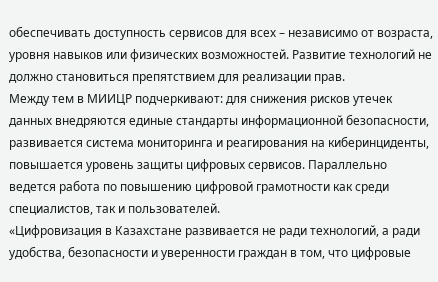обеспечивать доступность сервисов для всех – независимо от возраста, уровня навыков или физических возможностей. Развитие технологий не должно становиться препятствием для реализации прав.
Между тем в МИИЦР подчеркивают: для снижения рисков утечек данных внедряются единые стандарты информационной безопасности, развивается система мониторинга и реагирования на киберинциденты, повышается уровень защиты цифровых сервисов. Параллельно ведется работа по повышению цифровой грамотности как среди специалистов, так и пользователей.
«Цифровизация в Казахстане развивается не ради технологий, а ради удобства, безопасности и уверенности граждан в том, что цифровые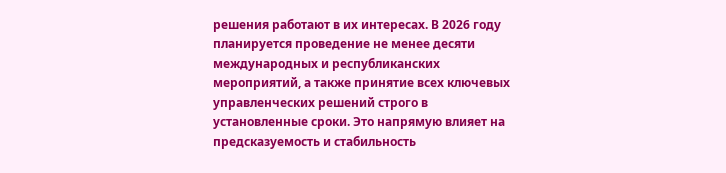решения работают в их интересах. В 2026 году планируется проведение не менее десяти международных и республиканских мероприятий, а также принятие всех ключевых управленческих решений строго в установленные сроки. Это напрямую влияет на предсказуемость и стабильность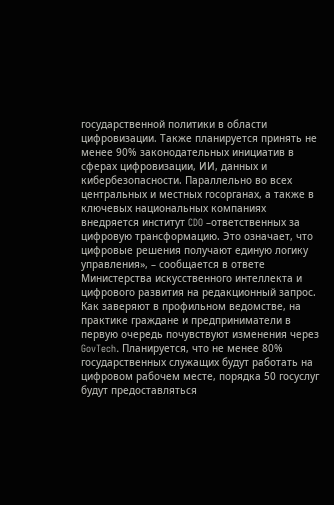государственной политики в области цифровизации. Также планируется принять не менее 90% законодательных инициатив в сферах цифровизации, ИИ, данных и кибербезопасности. Параллельно во всех центральных и местных госорганах, а также в ключевых национальных компаниях внедряется институт CDO –ответственных за цифровую трансформацию. Это означает, что цифровые решения получают единую логику управления», – сообщается в ответе Министерства искусственного интеллекта и цифрового развития на редакционный запрос.
Как заверяют в профильном ведомстве, на практике граждане и предприниматели в первую очередь почувствуют изменения через GovTech. Планируется, что не менее 80% государственных служащих будут работать на цифровом рабочем месте, порядка 50 госуслуг будут предоставляться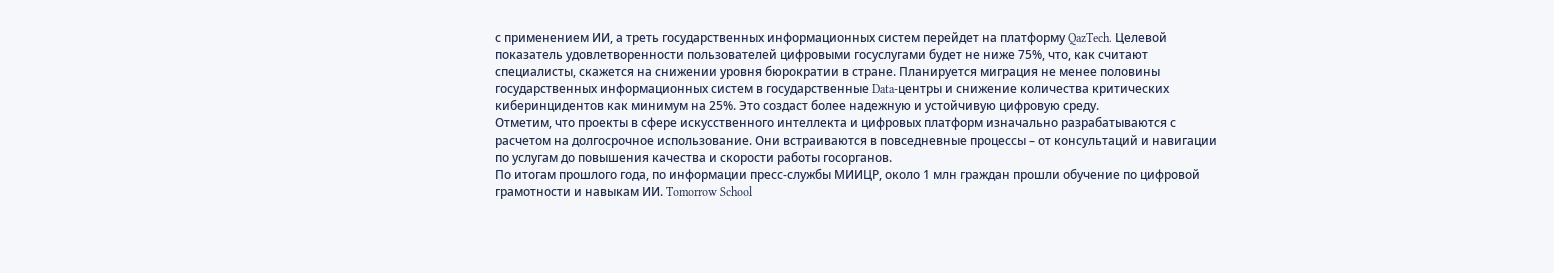с применением ИИ, а треть государственных информационных систем перейдет на платформу QazTech. Целевой показатель удовлетворенности пользователей цифровыми госуслугами будет не ниже 75%, что, как считают специалисты, скажется на снижении уровня бюрократии в стране. Планируется миграция не менее половины государственных информационных систем в государственные Data-центры и снижение количества критических киберинцидентов как минимум на 25%. Это создаст более надежную и устойчивую цифровую среду.
Отметим, что проекты в сфере искусственного интеллекта и цифровых платформ изначально разрабатываются с расчетом на долгосрочное использование. Они встраиваются в повседневные процессы – от консультаций и навигации по услугам до повышения качества и скорости работы госорганов.
По итогам прошлого года, по информации пресс-службы МИИЦР, около 1 млн граждан прошли обучение по цифровой грамотности и навыкам ИИ. Tomorrow School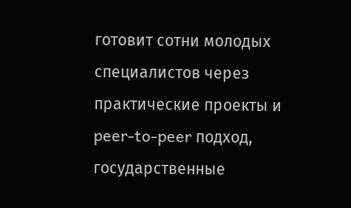готовит сотни молодых специалистов через практические проекты и peer-to-peer подход, государственные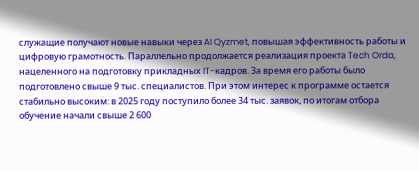служащие получают новые навыки через AI Qyzmet, повышая эффективность работы и цифровую грамотность. Параллельно продолжается реализация проекта Tech Orda, нацеленного на подготовку прикладных IT-кадров. За время его работы было подготовлено свыше 9 тыс. специалистов. При этом интерес к программе остается стабильно высоким: в 2025 году поступило более 34 тыс. заявок, по итогам отбора обучение начали свыше 2 600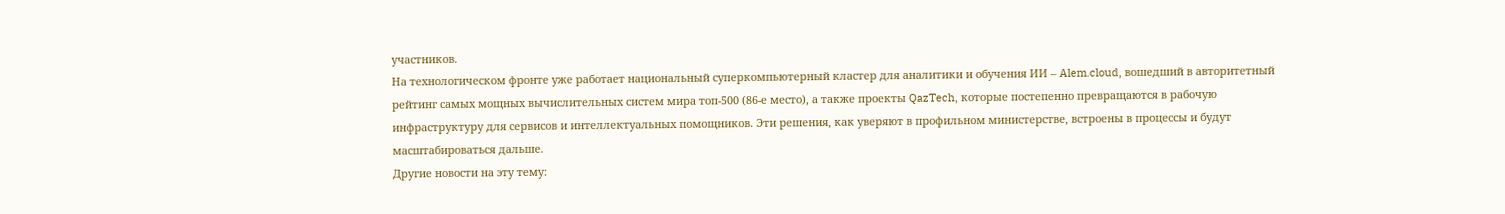участников.
На технологическом фронте уже работает национальный суперкомпьютерный кластер для аналитики и обучения ИИ – Alem.cloud, вошедший в авторитетный рейтинг самых мощных вычислительных систем мира топ-500 (86-е место), а также проекты QazTech, которые постепенно превращаются в рабочую инфраструктуру для сервисов и интеллектуальных помощников. Эти решения, как уверяют в профильном министерстве, встроены в процессы и будут масштабироваться дальше.
Другие новости на эту тему: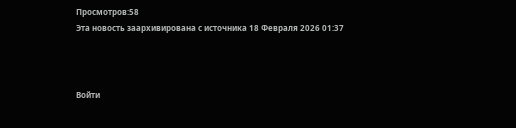Просмотров:58
Эта новость заархивирована с источника 18 Февраля 2026 01:37



Войти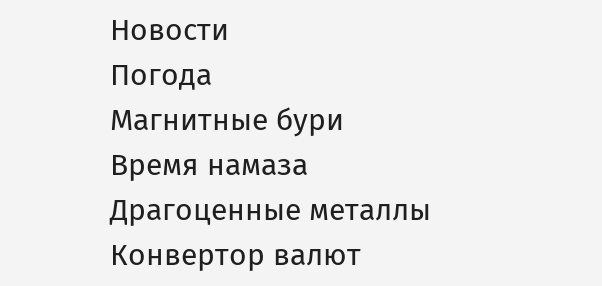Новости
Погода
Магнитные бури
Время намаза
Драгоценные металлы
Конвертор валют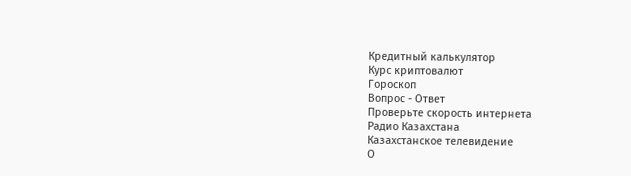Кредитный калькулятор
Курс криптовалют
Гороскоп
Вопрос - Ответ
Проверьте скорость интернета
Радио Казахстана
Казахстанское телевидение
О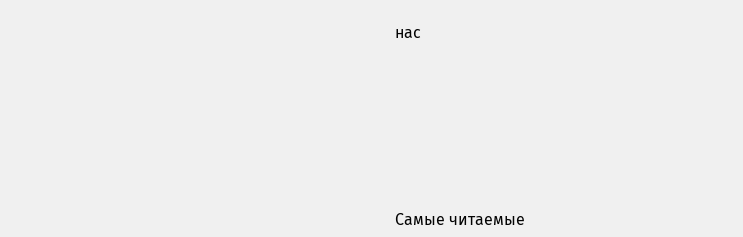нас








Самые читаемые